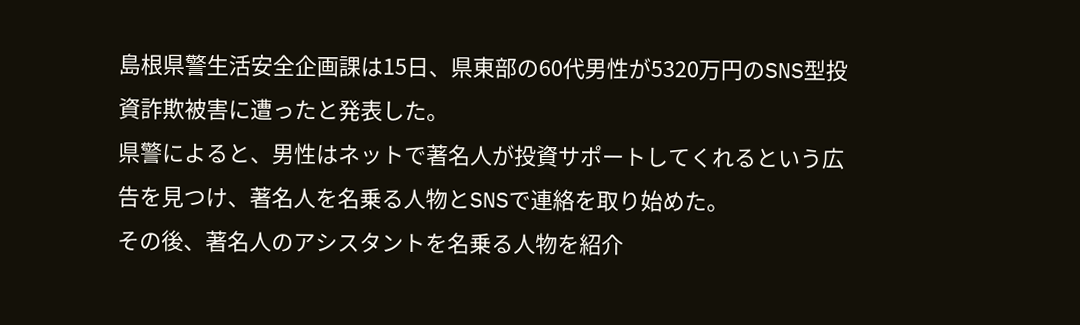島根県警生活安全企画課は15日、県東部の60代男性が5320万円のSNS型投資詐欺被害に遭ったと発表した。
県警によると、男性はネットで著名人が投資サポートしてくれるという広告を見つけ、著名人を名乗る人物とSNSで連絡を取り始めた。
その後、著名人のアシスタントを名乗る人物を紹介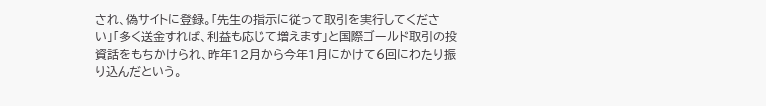され、偽サイトに登録。「先生の指示に従って取引を実行してください」「多く送金すれば、利益も応じて増えます」と国際ゴールド取引の投資話をもちかけられ、昨年12月から今年1月にかけて6回にわたり振り込んだという。